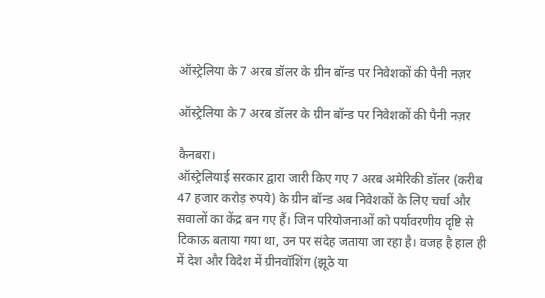ऑस्ट्रेलिया के 7 अरब डॉलर के ग्रीन बॉन्ड पर निवेशकों की पैनी नज़र

ऑस्ट्रेलिया के 7 अरब डॉलर के ग्रीन बॉन्ड पर निवेशकों की पैनी नज़र

कैनबरा।
ऑस्ट्रेलियाई सरकार द्वारा जारी किए गए 7 अरब अमेरिकी डॉलर (करीब 47 हजार करोड़ रुपये) के ग्रीन बॉन्ड अब निवेशकों के लिए चर्चा और सवालों का केंद्र बन गए हैं। जिन परियोजनाओं को पर्यावरणीय दृष्टि से टिकाऊ बताया गया था, उन पर संदेह जताया जा रहा है। वजह है हाल ही में देश और विदेश में ग्रीनवॉशिंग (झूठे या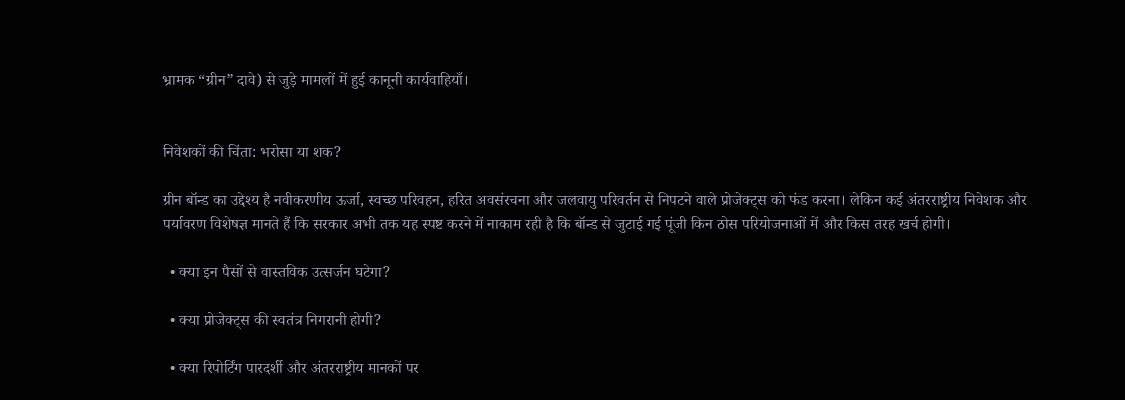भ्रामक “ग्रीन” दावे) से जुड़े मामलों में हुई कानूनी कार्यवाहियाँ।


निवेशकों की चिंता: भरोसा या शक?

ग्रीन बॉन्ड का उद्देश्य है नवीकरणीय ऊर्जा, स्वच्छ परिवहन, हरित अवसंरचना और जलवायु परिवर्तन से निपटने वाले प्रोजेक्ट्स को फंड करना। लेकिन कई अंतरराष्ट्रीय निवेशक और पर्यावरण विशेषज्ञ मानते हैं कि सरकार अभी तक यह स्पष्ट करने में नाकाम रही है कि बॉन्ड से जुटाई गई पूंजी किन ठोस परियोजनाओं में और किस तरह खर्च होगी।

  • क्या इन पैसों से वास्तविक उत्सर्जन घटेगा?

  • क्या प्रोजेक्ट्स की स्वतंत्र निगरानी होगी?

  • क्या रिपोर्टिंग पारदर्शी और अंतरराष्ट्रीय मानकों पर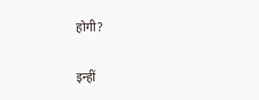होगी?

इन्हीं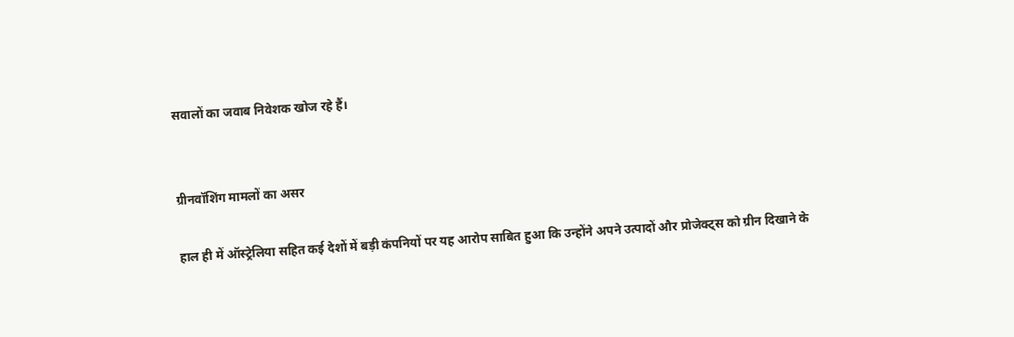सवालों का जवाब निवेशक खोज रहे हैं।


ग्रीनवॉशिंग मामलों का असर

हाल ही में ऑस्ट्रेलिया सहित कई देशों में बड़ी कंपनियों पर यह आरोप साबित हुआ कि उन्होंने अपने उत्पादों और प्रोजेक्ट्स को ग्रीन दिखाने के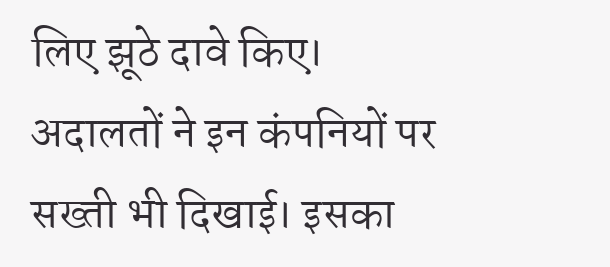लिए झूठे दावे किए। अदालतों ने इन कंपनियों पर सख्ती भी दिखाई। इसका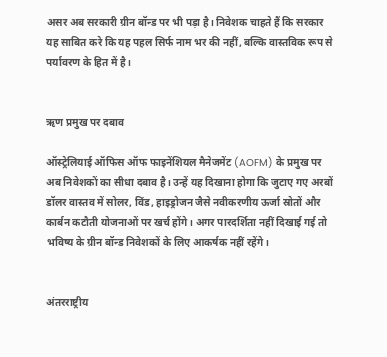असर अब सरकारी ग्रीन बॉन्ड पर भी पड़ा है। निवेशक चाहते हैं कि सरकार यह साबित करे कि यह पहल सिर्फ नाम भर की नहीं, बल्कि वास्तविक रूप से पर्यावरण के हित में है।


ऋण प्रमुख पर दबाव

ऑस्ट्रेलियाई ऑफिस ऑफ फाइनेंशियल मैनेजमेंट (AOFM) के प्रमुख पर अब निवेशकों का सीधा दबाव है। उन्हें यह दिखाना होगा कि जुटाए गए अरबों डॉलर वास्तव में सोलर, विंड, हाइड्रोजन जैसे नवीकरणीय ऊर्जा स्रोतों और कार्बन कटौती योजनाओं पर खर्च होंगे। अगर पारदर्शिता नहीं दिखाई गई तो भविष्य के ग्रीन बॉन्ड निवेशकों के लिए आकर्षक नहीं रहेंगे।


अंतरराष्ट्रीय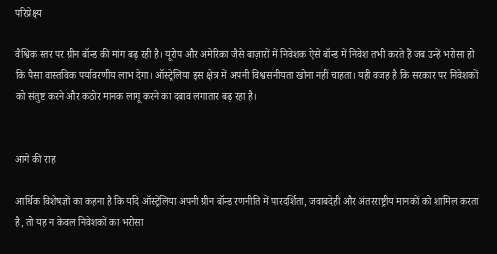परिप्रेक्ष्य

वैश्विक स्तर पर ग्रीन बॉन्ड की मांग बढ़ रही है। यूरोप और अमेरिका जैसे बाज़ारों में निवेशक ऐसे बॉन्ड में निवेश तभी करते हैं जब उन्हें भरोसा हो कि पैसा वास्तविक पर्यावरणीय लाभ देगा। ऑस्ट्रेलिया इस क्षेत्र में अपनी विश्वसनीयता खोना नहीं चाहता। यही वजह है कि सरकार पर निवेशकों को संतुष्ट करने और कठोर मानक लागू करने का दबाव लगातार बढ़ रहा है।


आगे की राह

आर्थिक विशेषज्ञों का कहना है कि यदि ऑस्ट्रेलिया अपनी ग्रीन बॉन्ड रणनीति में पारदर्शिता, जवाबदेही और अंतरराष्ट्रीय मानकों को शामिल करता है, तो यह न केवल निवेशकों का भरोसा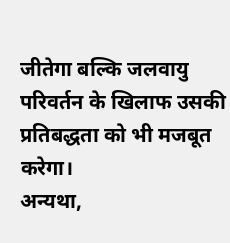जीतेगा बल्कि जलवायु परिवर्तन के खिलाफ उसकी प्रतिबद्धता को भी मजबूत करेगा।
अन्यथा,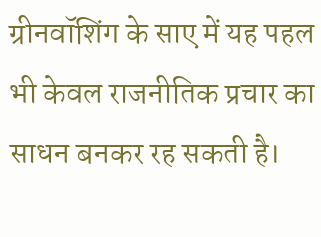ग्रीनवॉशिंग के साए में यह पहल भी केवल राजनीतिक प्रचार का साधन बनकर रह सकती है।